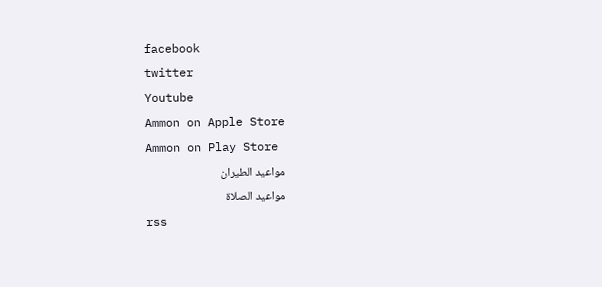facebook
twitter
Youtube
Ammon on Apple Store
Ammon on Play Store
مواعيد الطيران
مواعيد الصلاة
rss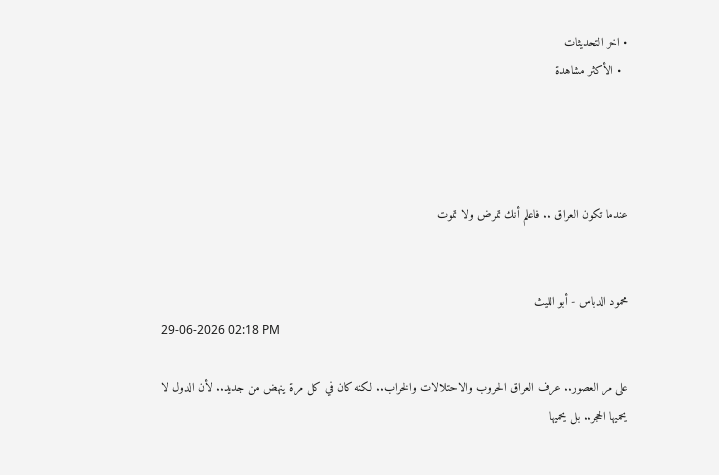• اخر التحديثات
  • الأكثر مشاهدة




عندما تكون العراق .. فاعلم أنك تمرض ولا تموت


محمود الدباس - أبو الليث
29-06-2026 02:18 PM

على مر العصور.. عرف العراق الحروب والاحتلالات والخراب.. لكنه كان في كل مرة ينهض من جديد.. لأن الدول لا يحميها الحجر.. بل يحميها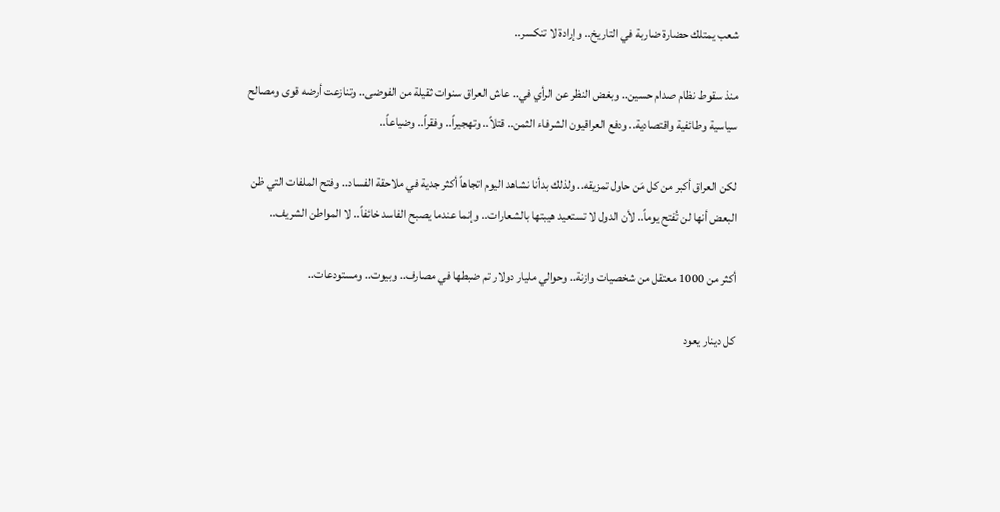شعب يمتلك حضارة ضاربة في التاريخ.. وإرادة لا تنكسر..

منذ سقوط نظام صدام حسين.. وبغض النظر عن الرأي في.. عاش العراق سنوات ثقيلة من الفوضى.. وتنازعت أرضه قوى ومصالح سياسية وطائفية واقتصادية.. ودفع العراقيون الشرفاء الثمن.. قتلاً.. وتهجيراً.. وفقراً.. وضياعاً..

لكن العراق أكبر من كل مَن حاول تمزيقه.. ولذلك بدأنا نشاهد اليوم اتجاهاً أكثر جدية في ملاحقة الفساد.. وفتح الملفات التي ظن البعض أنها لن تُفتح يوماً.. لأن الدول لا تستعيد هيبتها بالشعارات.. وإنما عندما يصبح الفاسد خائفاً.. لا المواطن الشريف..

أكثر من 1000 معتقل من شخصيات وازنة.. وحوالي مليار دولار تم ضبطها في مصارف.. وبيوت.. ومستودعات..

كل دينار يعود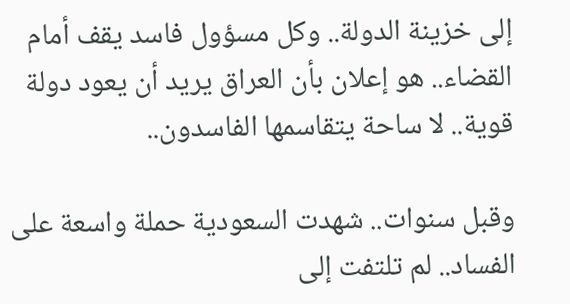إلى خزينة الدولة.. وكل مسؤول فاسد يقف أمام القضاء.. هو إعلان بأن العراق يريد أن يعود دولة قوية.. لا ساحة يتقاسمها الفاسدون..

وقبل سنوات.. شهدت السعودية حملة واسعة على الفساد.. لم تلتفت إلى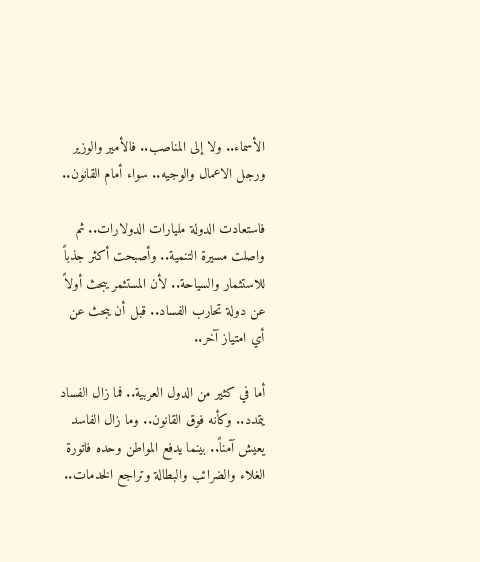الأسماء.. ولا إلى المناصب.. فالأمير والوزير ورجل الاعمال والوجيه.. سواء أمام القانون..

فاستعادت الدولة مليارات الدولارات.. ثم واصلت مسيرة التنمية.. وأصبحت أكثر جذباً للاستثمار والسياحة.. لأن المستثمر يبحث أولاً عن دولة تحارب الفساد.. قبل أن يبحث عن أي امتياز آخر..

أما في كثير من الدول العربية.. فما زال الفساد يتمدد.. وكأنه فوق القانون.. وما زال الفاسد يعيش آمناً.. بينما يدفع المواطن وحده فاتورة الغلاء والضرائب والبطالة وتراجع الخدمات..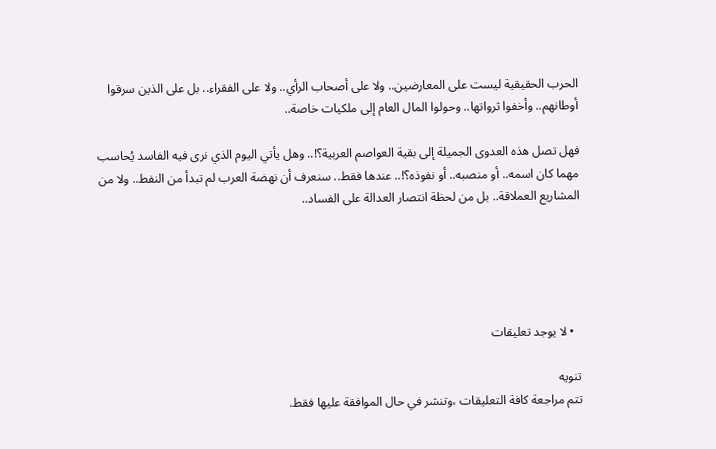الحرب الحقيقية ليست على المعارضين.. ولا على أصحاب الرأي.. ولا على الفقراء.. بل على الذين سرقوا أوطانهم.. وأخفوا ثرواتها.. وحولوا المال العام إلى ملكيات خاصة..

فهل تصل هذه العدوى الجميلة إلى بقية العواصم العربية؟!.. وهل يأتي اليوم الذي نرى فيه الفاسد يُحاسب مهما كان اسمه.. أو منصبه.. أو نفوذه؟!.. عندها فقط.. سنعرف أن نهضة العرب لم تبدأ من النفط.. ولا من المشاريع العملاقة.. بل من لحظة انتصار العدالة على الفساد..





  • لا يوجد تعليقات

تنويه
تتم مراجعة كافة التعليقات ،وتنشر في حال الموافقة عليها فقط.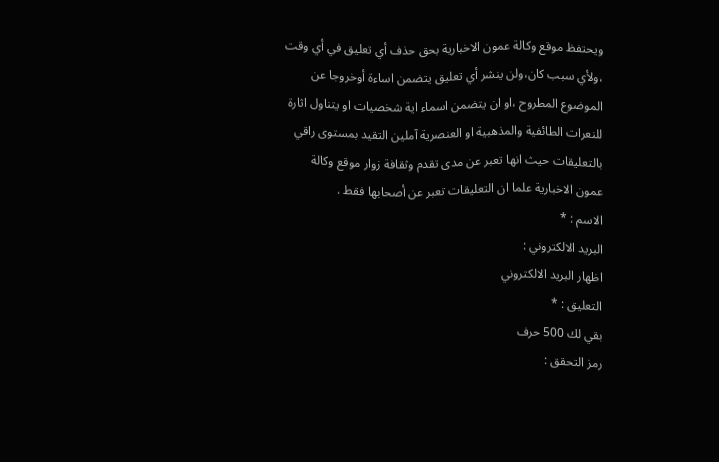ويحتفظ موقع وكالة عمون الاخبارية بحق حذف أي تعليق في أي وقت ،ولأي سبب كان،ولن ينشر أي تعليق يتضمن اساءة أوخروجا عن الموضوع المطروح ،او ان يتضمن اسماء اية شخصيات او يتناول اثارة للنعرات الطائفية والمذهبية او العنصرية آملين التقيد بمستوى راقي بالتعليقات حيث انها تعبر عن مدى تقدم وثقافة زوار موقع وكالة عمون الاخبارية علما ان التعليقات تعبر عن أصحابها فقط .
الاسم : *
البريد الالكتروني :
اظهار البريد الالكتروني
التعليق : *
بقي لك 500 حرف
رمز التحقق :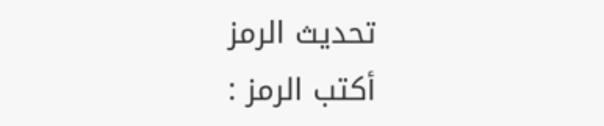تحديث الرمز
أكتب الرمز :